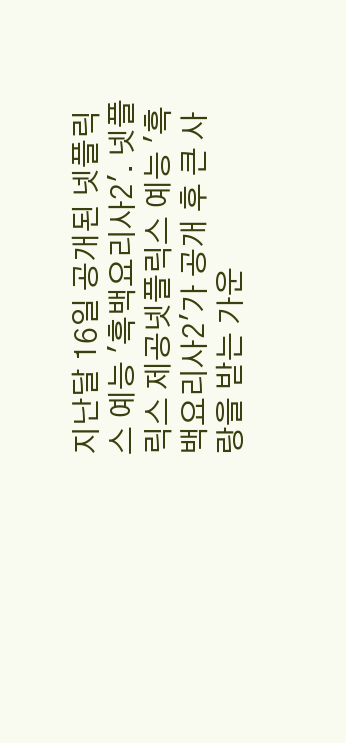지난달 16일 공개된 넷플릭스 예능 '흑백요리사2'. 넷플릭스 제공넷플릭스 예능 '흑백요리사2'가 공개 후 큰 사랑을 받는 가운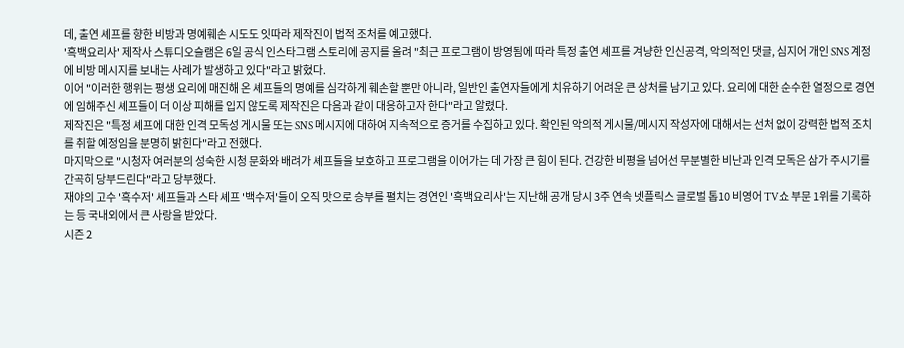데, 출연 셰프를 향한 비방과 명예훼손 시도도 잇따라 제작진이 법적 조처를 예고했다.
'흑백요리사' 제작사 스튜디오슬램은 6일 공식 인스타그램 스토리에 공지를 올려 "최근 프로그램이 방영됨에 따라 특정 출연 셰프를 겨냥한 인신공격, 악의적인 댓글, 심지어 개인 SNS 계정에 비방 메시지를 보내는 사례가 발생하고 있다"라고 밝혔다.
이어 "이러한 행위는 평생 요리에 매진해 온 셰프들의 명예를 심각하게 훼손할 뿐만 아니라, 일반인 출연자들에게 치유하기 어려운 큰 상처를 남기고 있다. 요리에 대한 순수한 열정으로 경연에 임해주신 셰프들이 더 이상 피해를 입지 않도록 제작진은 다음과 같이 대응하고자 한다"라고 알렸다.
제작진은 "특정 셰프에 대한 인격 모독성 게시물 또는 SNS 메시지에 대하여 지속적으로 증거를 수집하고 있다. 확인된 악의적 게시물/메시지 작성자에 대해서는 선처 없이 강력한 법적 조치를 취할 예정임을 분명히 밝힌다"라고 전했다.
마지막으로 "시청자 여러분의 성숙한 시청 문화와 배려가 셰프들을 보호하고 프로그램을 이어가는 데 가장 큰 힘이 된다. 건강한 비평을 넘어선 무분별한 비난과 인격 모독은 삼가 주시기를 간곡히 당부드린다"라고 당부했다.
재야의 고수 '흑수저' 셰프들과 스타 셰프 '백수저'들이 오직 맛으로 승부를 펼치는 경연인 '흑백요리사'는 지난해 공개 당시 3주 연속 넷플릭스 글로벌 톱10 비영어 TV쇼 부문 1위를 기록하는 등 국내외에서 큰 사랑을 받았다.
시즌 2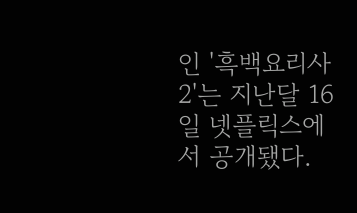인 '흑백요리사2'는 지난달 16일 넷플릭스에서 공개됐다.